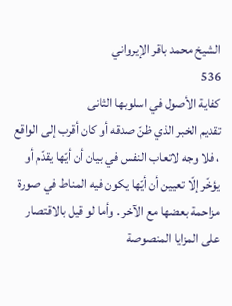الشيخ محمد باقر الإيرواني
536
كفاية الأصول في اسلوبها الثانى
تقديم الخبر الذي ظنّ صدقه أو كان أقرب إلى الواقع ، فلا وجه لاتعاب النفس في بيان أن أيّها يقدّم أو يؤخّر إلّا تعيين أن أيّها يكون فيه المناط في صورة مزاحمة بعضها مع الآخر . وأما لو قيل بالاقتصار على المزايا المنصوصة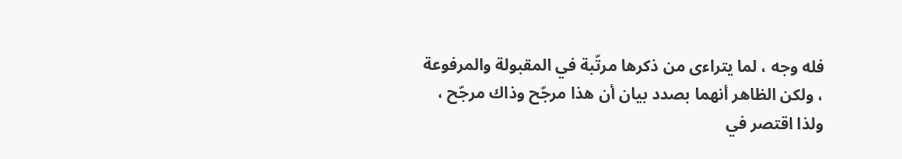فله وجه ، لما يتراءى من ذكرها مرتّبة في المقبولة والمرفوعة ، ولكن الظاهر أنهما بصدد بيان أن هذا مرجّح وذاك مرجّح ، ولذا اقتصر في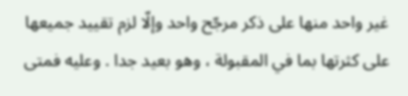غير واحد منها على ذكر مرجّح واحد وإلّا لزم تقييد جميعها على كثرتها بما في المقبولة ، وهو بعيد جدا . وعليه فمتى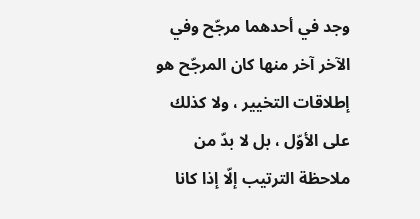وجد في أحدهما مرجّح وفي الآخر آخر منها كان المرجّح هو إطلاقات التخيير ، ولا كذلك على الأوّل ، بل لا بدّ من ملاحظة الترتيب إلّا إذا كانا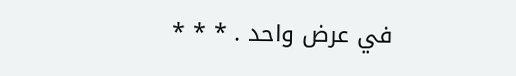في عرض واحد . * * *